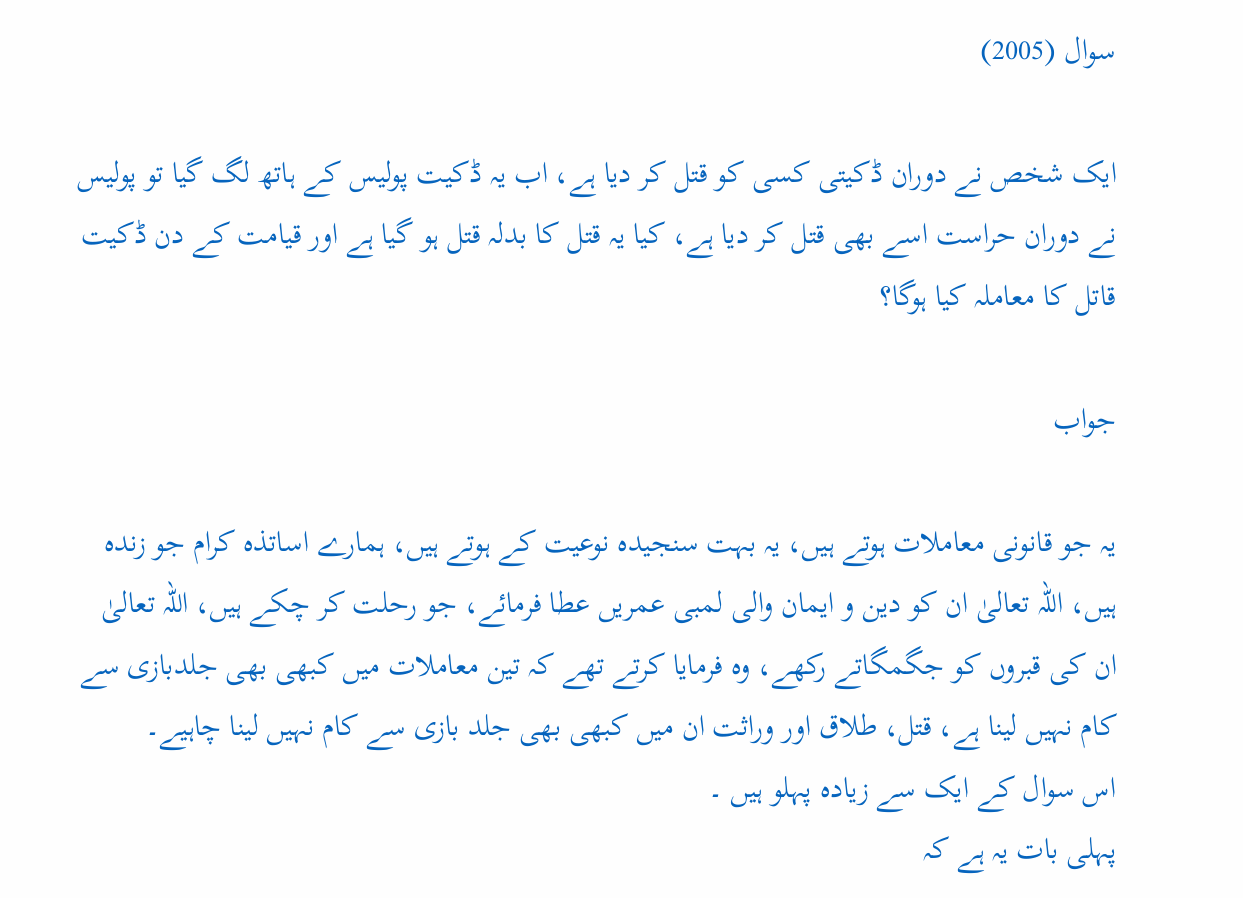سوال (2005)

ایک شخص نے دوران ڈکیتی کسی کو قتل کر دیا ہے، اب یہ ڈکیت پولیس کے ہاتھ لگ گیا تو پولیس نے دوران حراست اسے بھی قتل کر دیا ہے، کیا یہ قتل کا بدلہ قتل ہو گیا ہے اور قیامت کے دن ڈکیت قاتل کا معاملہ کیا ہوگا؟

جواب

یہ جو قانونی معاملات ہوتے ہیں، یہ بہت سنجیدہ نوعیت کے ہوتے ہیں، ہمارے اساتذہ کرام جو زندہ ہیں، اللہ تعالیٰ ان کو دین و ایمان والی لمبی عمریں عطا فرمائے، جو رحلت کر چکے ہیں، اللہ تعالیٰ ان کی قبروں کو جگمگاتے رکھے، وہ فرمایا کرتے تھے کہ تین معاملات میں کبھی بھی جلدبازی سے کام نہیں لینا ہے، قتل، طلاق اور وراثت ان میں کبھی بھی جلد بازی سے کام نہیں لینا چاہیے۔
اس سوال کے ایک سے زیادہ پہلو ہیں ۔
پہلی بات یہ ہے کہ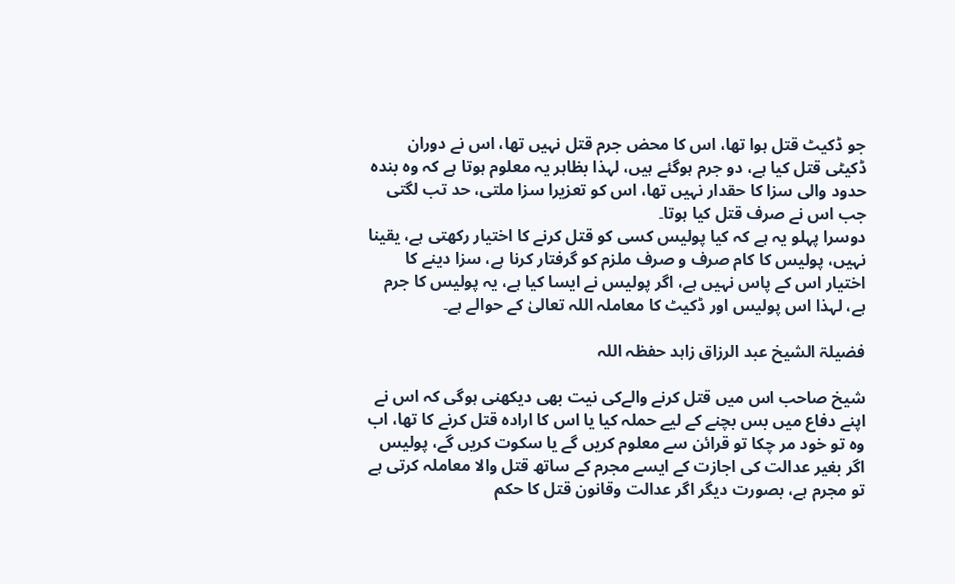جو ڈکیٹ قتل ہوا تھا، اس کا محض جرم قتل نہیں تھا، اس نے دوران ڈکیٹی قتل کیا ہے، دو جرم ہوگئے ہیں، لہذا بظاہر یہ معلوم ہوتا ہے کہ وہ بندہ حدود والی سزا کا حقدار نہیں تھا، اس کو تعزیرا سزا ملتی، حد تب لگتی جب اس نے صرف قتل کیا ہوتا۔
دوسرا پہلو یہ ہے کہ کیا پولیس کسی کو قتل کرنے کا اختیار رکھتی ہے، یقینا نہیں، پولیس کا کام صرف و صرف ملزم کو گرفتار کرنا ہے، سزا دینے کا اختیار اس کے پاس نہیں ہے، اگر پولیس نے ایسا کیا ہے، یہ پولیس کا جرم ہے، لہذا اس پولیس اور ڈکیٹ کا معاملہ اللہ تعالیٰ کے حوالے ہے۔

فضیلۃ الشیخ عبد الرزاق زاہد حفظہ اللہ

شیخ صاحب اس میں قتل کرنے والےکی نیت بھی دیکھنی ہوگی کہ اس نے اپنے دفاع میں بس بچنے کے لیے حملہ کیا یا اس کا ارادہ قتل کرنے کا تھا، اب وہ تو خود مر چکا تو قرائن سے معلوم کریں گے یا سکوت کریں گے، پولیس اگر بغیر عدالت کی اجازت کے ایسے مجرم کے ساتھ قتل والا معاملہ کرتی ہے تو مجرم ہے، بصورت دیگر اگر عدالت وقانون قتل کا حکم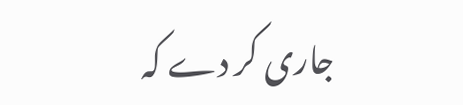جاری کر دے کہ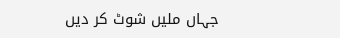جہاں ملیں شوٹ کر دیں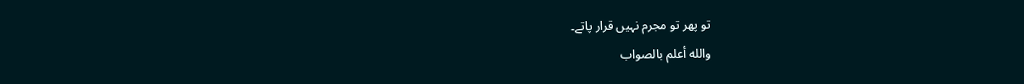تو پھر تو مجرم نہیں قرار پاتے۔
والله أعلم بالصواب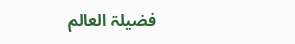فضیلۃ العالم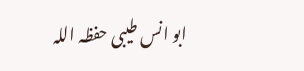ابو انس طیبی حفظہ اللہ